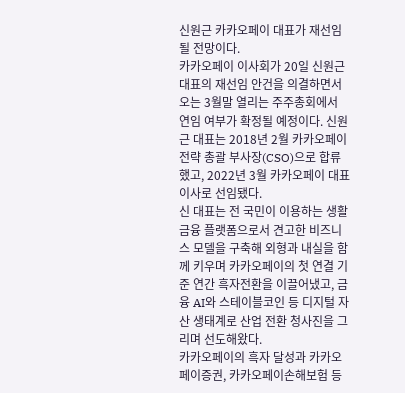신원근 카카오페이 대표가 재선임될 전망이다.
카카오페이 이사회가 20일 신원근 대표의 재선임 안건을 의결하면서 오는 3월말 열리는 주주총회에서 연임 여부가 확정될 예정이다. 신원근 대표는 2018년 2월 카카오페이 전략 총괄 부사장(CSO)으로 합류했고, 2022년 3월 카카오페이 대표이사로 선임됐다.
신 대표는 전 국민이 이용하는 생활 금융 플랫폼으로서 견고한 비즈니스 모델을 구축해 외형과 내실을 함께 키우며 카카오페이의 첫 연결 기준 연간 흑자전환을 이끌어냈고, 금융 AI와 스테이블코인 등 디지털 자산 생태계로 산업 전환 청사진을 그리며 선도해왔다.
카카오페이의 흑자 달성과 카카오페이증권, 카카오페이손해보험 등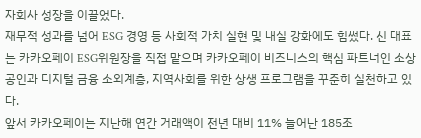자회사 성장을 이끌었다.
재무적 성과를 넘어 ESG 경영 등 사회적 가치 실현 및 내실 강화에도 힘썼다. 신 대표는 카카오페이 ESG위원장을 직접 맡으며 카카오페이 비즈니스의 핵심 파트너인 소상공인과 디지털 금융 소외계층, 지역사회를 위한 상생 프로그램을 꾸준히 실천하고 있다.
앞서 카카오페이는 지난해 연간 거래액이 전년 대비 11% 늘어난 185조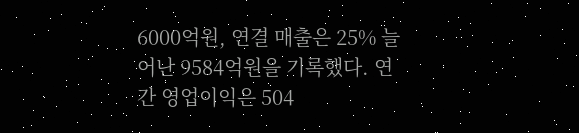6000억원, 연결 매출은 25% 늘어난 9584억원을 기록했다. 연간 영업이익은 504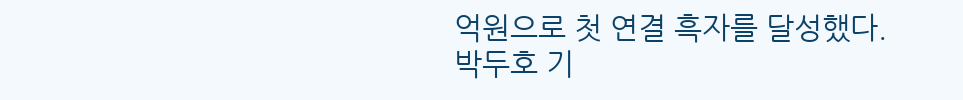억원으로 첫 연결 흑자를 달성했다.
박두호 기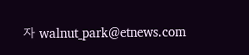자 walnut_park@etnews.com